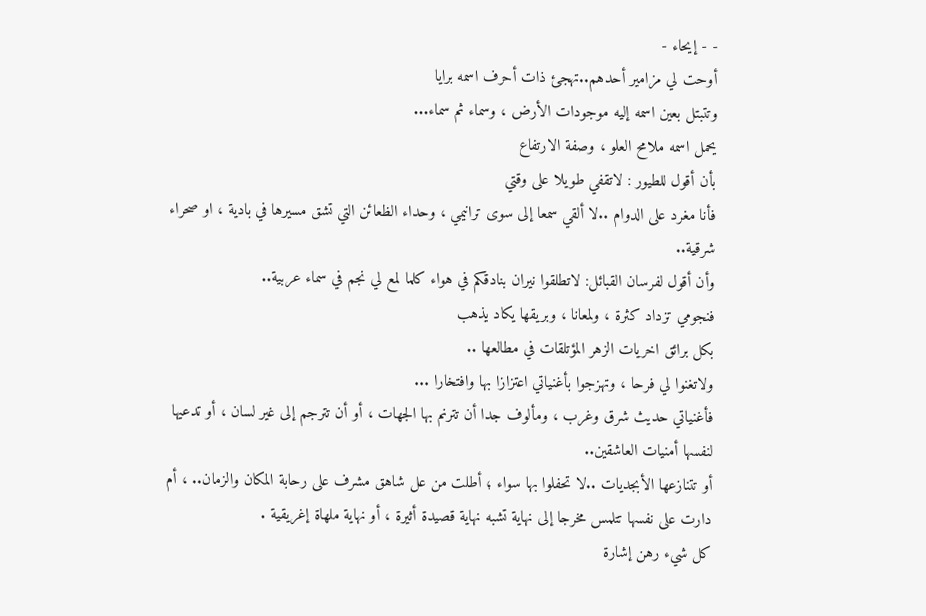- - إيحاء -
أوحت لي مزامير أحدهم..تهجئ ذات أحرف اسمه برايا
وتتبتل بعين اسمه إليه موجودات الأرض ، وسماء ثم سماء...
يحمل اسمه ملامح العلو ، وصفة الارتفاع
بأن أقول للطيور : لاتقفي طويلا على وقتي
فأنا مغرد على الدوام ..لا ألقي سمعا إلى سوى ترانيمي ، وحداء الظعائن التي تشق مسيرها في بادية ، او صحراء شرقية..
وأن أقول لفرسان القبائل: لاتطلقوا نيران بنادقكم في هواء كلما لمع لي نجم في سماء عربية..
فنجومي تزداد كثرة ، ولمعانا ، وبريقها يكاد يذهب
بكل برائق اخريات الزهر المؤتلقات في مطالعها ..
ولاتغنوا لي فرحا ، وتهزجوا بأغنياتي اعتزازا بها وافتخارا ...
فأغنياتي حديث شرق وغرب ، ومألوف جدا أن تترنم بها الجهات ، أو أن تترجم إلى غير لسان ، أو تدعيها لنفسها أمنيات العاشقين..
أو تتنازعها الأبجديات ..لا تحفلوا بها سواء ؛ أطلت من عل شاهق مشرف على رحابة المكان والزمان.. ، أم دارت على نفسها تتلمس مخرجا إلى نهاية تشبه نهاية قصيدة أثيرة ، أو نهاية ملهاة إغريقية .
كل شيء رهن إشارة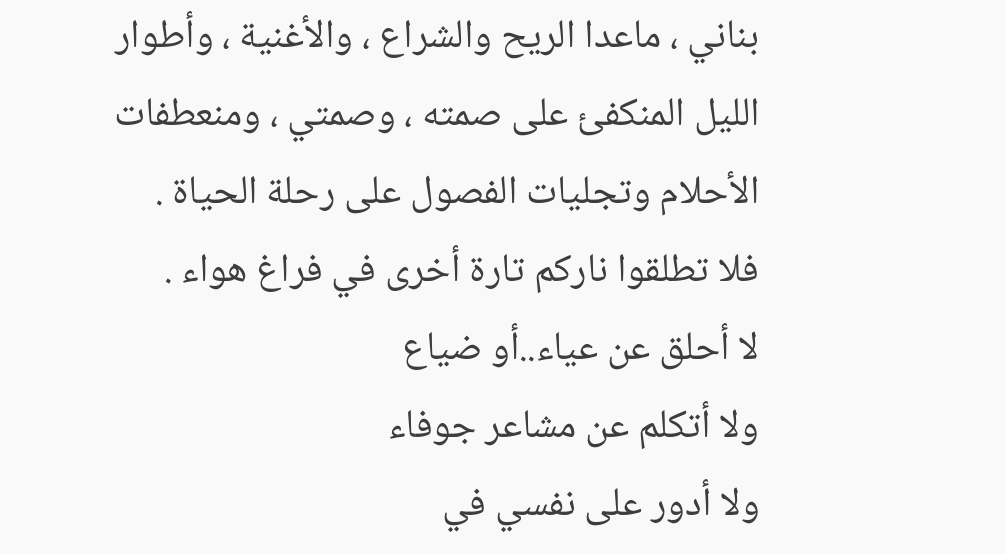بناني ، ماعدا الريح والشراع ، والأغنية ، وأطوار الليل المنكفئ على صمته ، وصمتي ، ومنعطفات الأحلام وتجليات الفصول على رحلة الحياة .
فلا تطلقوا ناركم تارة أخرى في فراغ هواء .
لا أحلق عن عياء..أو ضياع
ولا أتكلم عن مشاعر جوفاء
ولا أدور على نفسي في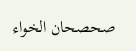صحصحان الخواء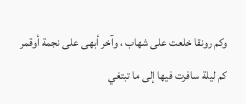وكم رونقا خلعت على شهاب ، وآخر أبهى على نجمة أوقمر
كم ليلة سافرت فيها إلى ما تبتغي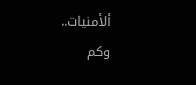ألأمنيات..
وكم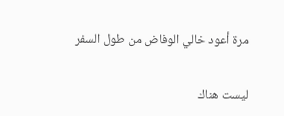مرة أعود خالي الوفاض من طول السفر

ليست هناك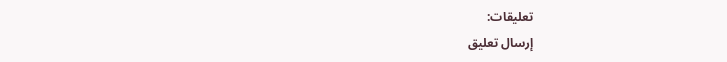تعليقات:
إرسال تعليق